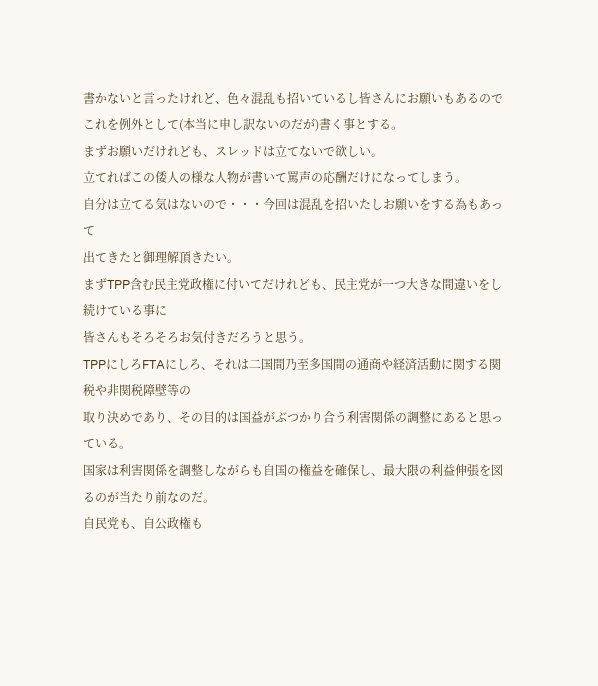書かないと言ったけれど、色々混乱も招いているし皆さんにお願いもあるので
これを例外として(本当に申し訳ないのだが)書く事とする。
まずお願いだけれども、スレッドは立てないで欲しい。
立てればこの倭人の様な人物が書いて罵声の応酬だけになってしまう。
自分は立てる気はないので・・・今回は混乱を招いたしお願いをする為もあって
出てきたと御理解頂きたい。
まずTPP含む民主党政権に付いてだけれども、民主党が一つ大きな間違いをし続けている事に
皆さんもそろそろお気付きだろうと思う。
TPPにしろFTAにしろ、それは二国間乃至多国間の通商や経済活動に関する関税や非関税障壁等の
取り決めであり、その目的は国益がぶつかり合う利害関係の調整にあると思っている。
国家は利害関係を調整しながらも自国の権益を確保し、最大限の利益伸張を図るのが当たり前なのだ。
自民党も、自公政権も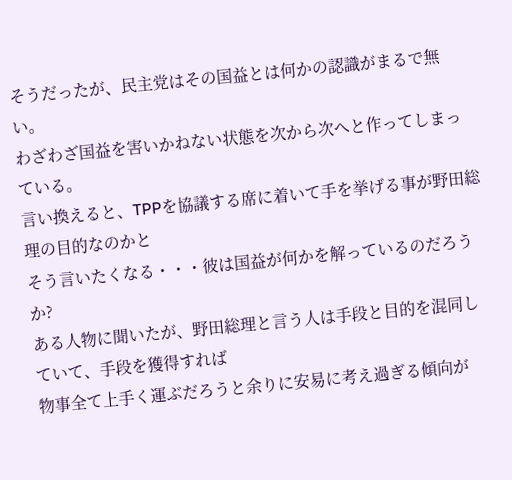そうだったが、民主党はその国益とは何かの認識がまるで無い。
わざわざ国益を害いかねない状態を次から次へと作ってしまっている。
言い換えると、TPPを協議する席に着いて手を挙げる事が野田総理の目的なのかと
そう言いたくなる・・・彼は国益が何かを解っているのだろうか?
ある人物に聞いたが、野田総理と言う人は手段と目的を混同していて、手段を獲得すれば
物事全て上手く運ぶだろうと余りに安易に考え過ぎる傾向が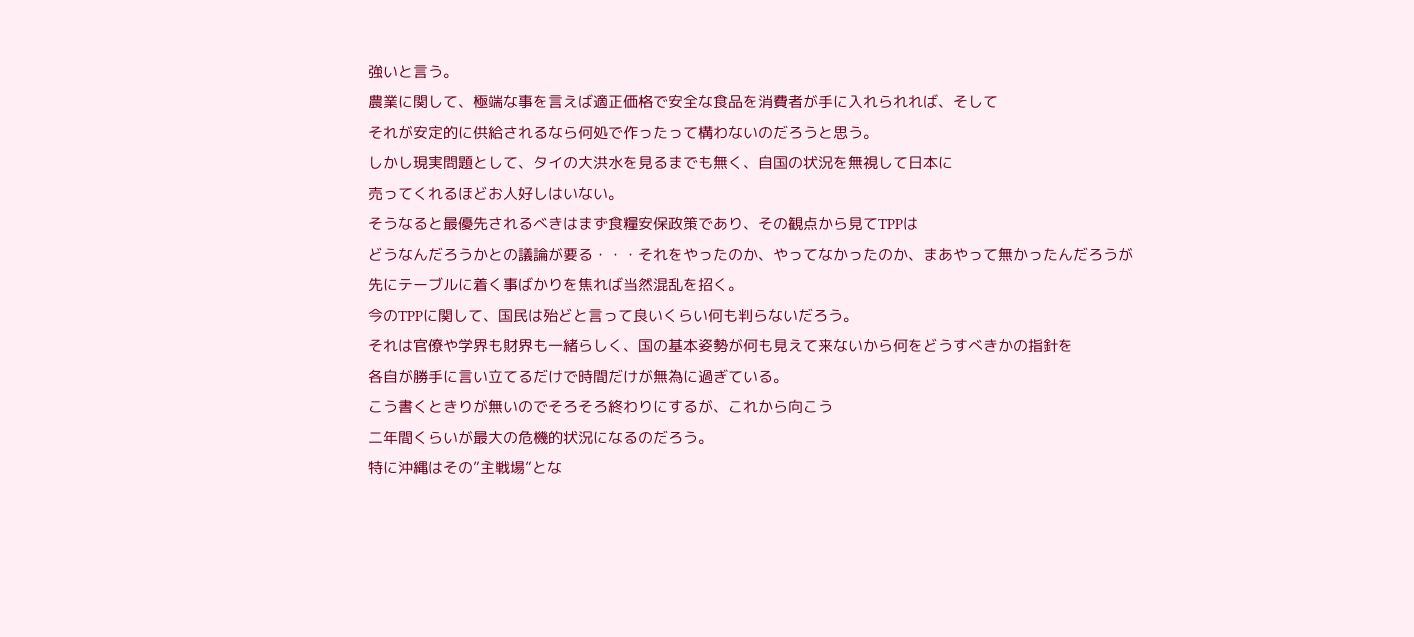強いと言う。
農業に関して、極端な事を言えば適正価格で安全な食品を消費者が手に入れられれば、そして
それが安定的に供給されるなら何処で作ったって構わないのだろうと思う。
しかし現実問題として、タイの大洪水を見るまでも無く、自国の状況を無視して日本に
売ってくれるほどお人好しはいない。
そうなると最優先されるべきはまず食糧安保政策であり、その観点から見てTPPは
どうなんだろうかとの議論が要る・・・それをやったのか、やってなかったのか、まあやって無かったんだろうが
先にテーブルに着く事ばかりを焦れば当然混乱を招く。
今のTPPに関して、国民は殆どと言って良いくらい何も判らないだろう。
それは官僚や学界も財界も一緒らしく、国の基本姿勢が何も見えて来ないから何をどうすべきかの指針を
各自が勝手に言い立てるだけで時間だけが無為に過ぎている。
こう書くときりが無いのでそろそろ終わりにするが、これから向こう
二年間くらいが最大の危機的状況になるのだろう。
特に沖縄はその”主戦場”とな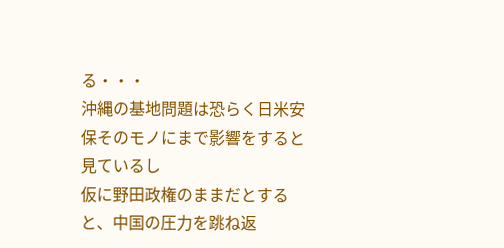る・・・
沖縄の基地問題は恐らく日米安保そのモノにまで影響をすると見ているし
仮に野田政権のままだとすると、中国の圧力を跳ね返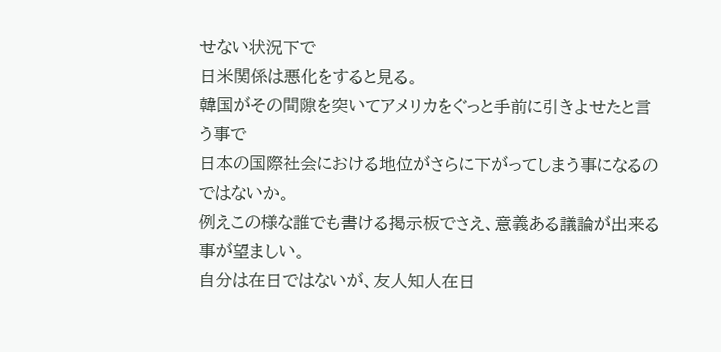せない状況下で
日米関係は悪化をすると見る。
韓国がその間隙を突いてアメリカをぐっと手前に引きよせたと言う事で
日本の国際社会における地位がさらに下がってしまう事になるのではないか。
例えこの様な誰でも書ける掲示板でさえ、意義ある議論が出来る事が望ましい。
自分は在日ではないが、友人知人在日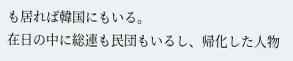も居れば韓国にもいる。
在日の中に総連も民団もいるし、帰化した人物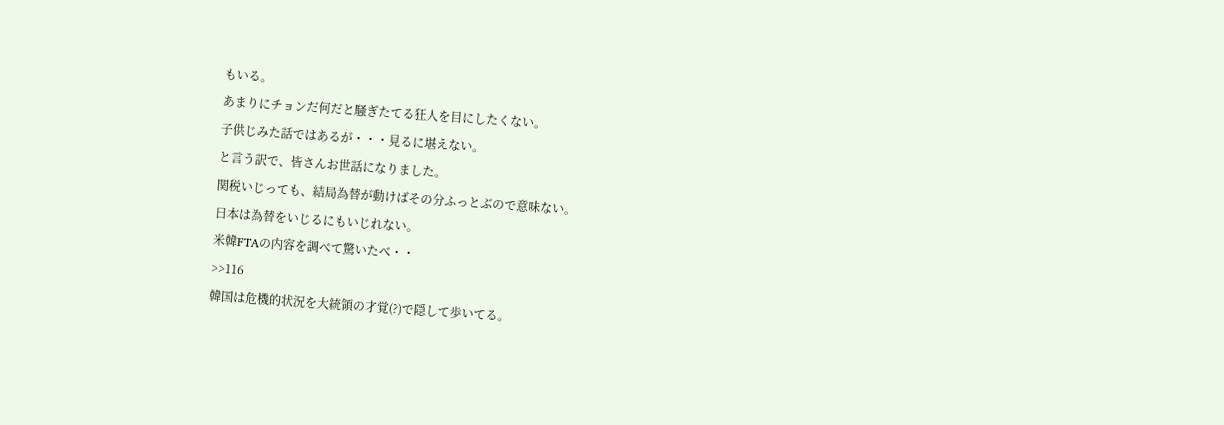もいる。
あまりにチョンだ何だと騒ぎたてる狂人を目にしたくない。
子供じみた話ではあるが・・・見るに堪えない。
と言う訳で、皆さんお世話になりました。
関税いじっても、結局為替が動けばその分ふっとぶので意味ない。
日本は為替をいじるにもいじれない。
米韓FTAの内容を調べて驚いたべ・・
>>116
韓国は危機的状況を大統領の才覚(?)で隠して歩いてる。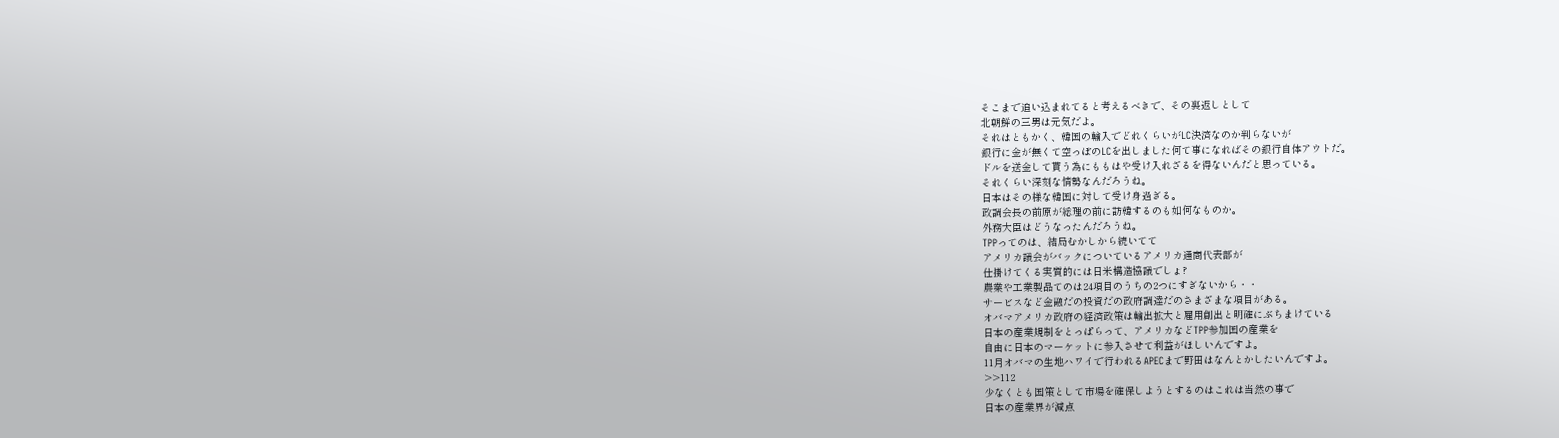そこまで追い込まれてると考えるべきで、その裏返しとして
北朝鮮の三男は元気だよ。
それはともかく、韓国の輸入でどれくらいがLC決済なのか判らないが
銀行に金が無くて空っぽのLCを出しました何て事になればその銀行自体アウトだ。
ドルを送金して貰う為にももはや受け入れざるを得ないんだと思っている。
それくらい深刻な情勢なんだろうね。
日本はその様な韓国に対して受け身過ぎる。
政調会長の前原が総理の前に訪韓するのも如何なものか。
外務大臣はどうなったんだろうね。
TPPってのは、結局むかしから続いてて
アメリカ議会がバックについているアメリカ通商代表部が
仕掛けてくる実質的には日米構造協議でしょ?
農業や工業製品てのは24項目のうちの2つにすぎないから・・
サービスなど金融だの投資だの政府調達だのさまざまな項目がある。
オバマアメリカ政府の経済政策は輸出拡大と雇用創出と明確にぶちまけている
日本の産業規制をとっぱらって、アメリカなどTPP参加国の産業を
自由に日本のマーケットに参入させて利益がほしいんですよ。
11月オバマの生地ハワイで行われるAPECまで野田はなんとかしたいんですよ。
>>112
少なくとも国策として市場を確保しようとするのはこれは当然の事で
日本の産業界が減点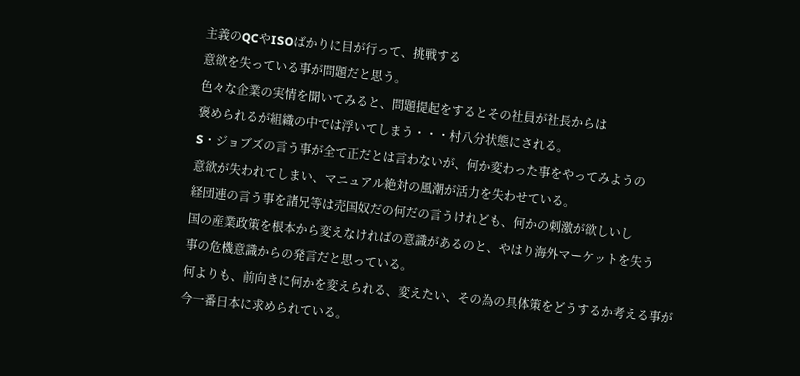主義のQCやISOばかりに目が行って、挑戦する
意欲を失っている事が問題だと思う。
色々な企業の実情を聞いてみると、問題提起をするとその社員が社長からは
褒められるが組織の中では浮いてしまう・・・村八分状態にされる。
S・ジョブズの言う事が全て正だとは言わないが、何か変わった事をやってみようの
意欲が失われてしまい、マニュアル絶対の風潮が活力を失わせている。
経団連の言う事を諸兄等は売国奴だの何だの言うけれども、何かの刺激が欲しいし
国の産業政策を根本から変えなければの意識があるのと、やはり海外マーケットを失う
事の危機意識からの発言だと思っている。
何よりも、前向きに何かを変えられる、変えたい、その為の具体策をどうするか考える事が
今一番日本に求められている。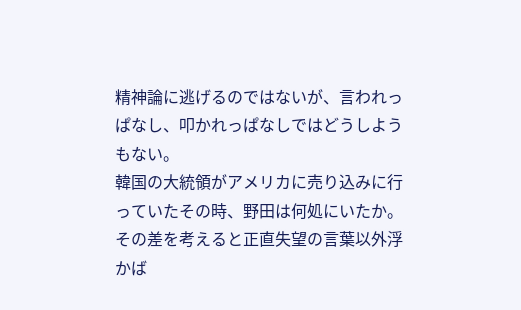精神論に逃げるのではないが、言われっぱなし、叩かれっぱなしではどうしようもない。
韓国の大統領がアメリカに売り込みに行っていたその時、野田は何処にいたか。
その差を考えると正直失望の言葉以外浮かば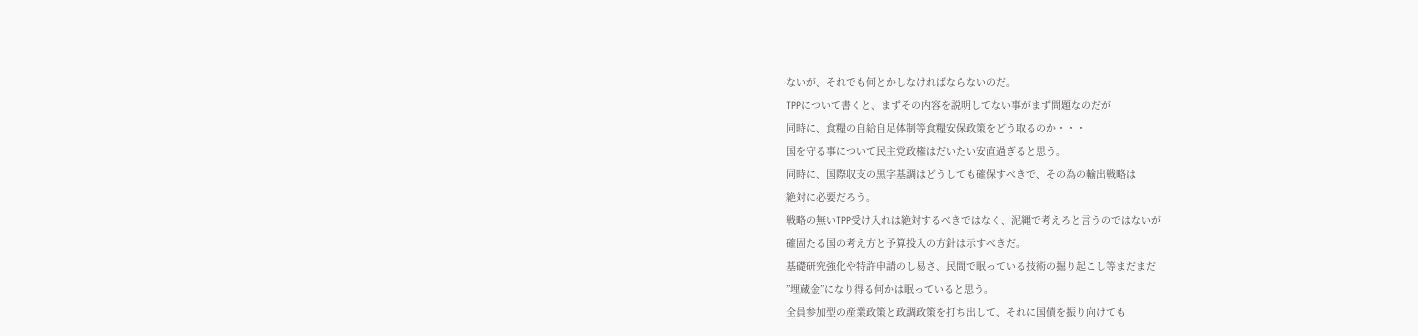ないが、それでも何とかしなければならないのだ。
TPPについて書くと、まずその内容を説明してない事がまず問題なのだが
同時に、食糧の自給自足体制等食糧安保政策をどう取るのか・・・
国を守る事について民主党政権はだいたい安直過ぎると思う。
同時に、国際収支の黒字基調はどうしても確保すべきで、その為の輸出戦略は
絶対に必要だろう。
戦略の無いTPP受け入れは絶対するべきではなく、泥縄で考えろと言うのではないが
確固たる国の考え方と予算投入の方針は示すべきだ。
基礎研究強化や特許申請のし易さ、民間で眠っている技術の掘り起こし等まだまだ
”埋蔵金”になり得る何かは眠っていると思う。
全員参加型の産業政策と政調政策を打ち出して、それに国債を振り向けても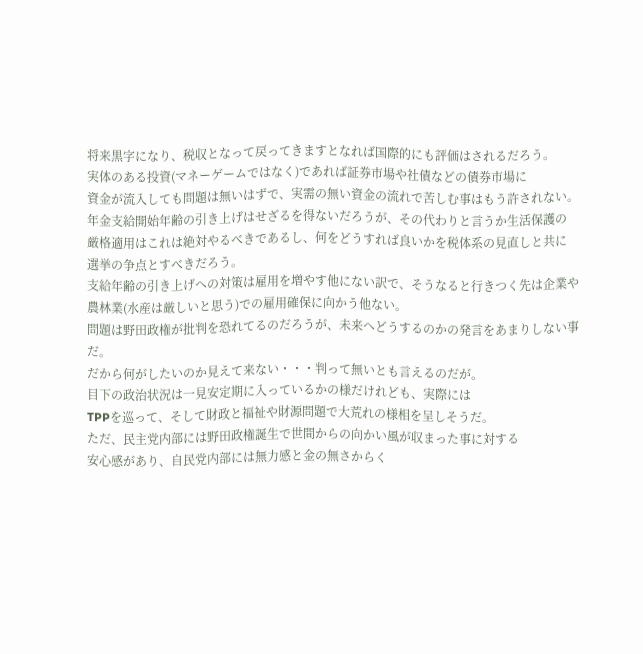将来黒字になり、税収となって戻ってきますとなれば国際的にも評価はされるだろう。
実体のある投資(マネーゲームではなく)であれば証券市場や社債などの債券市場に
資金が流入しても問題は無いはずで、実需の無い資金の流れで苦しむ事はもう許されない。
年金支給開始年齢の引き上げはせざるを得ないだろうが、その代わりと言うか生活保護の
厳格適用はこれは絶対やるべきであるし、何をどうすれば良いかを税体系の見直しと共に
選挙の争点とすべきだろう。
支給年齢の引き上げへの対策は雇用を増やす他にない訳で、そうなると行きつく先は企業や
農林業(水産は厳しいと思う)での雇用確保に向かう他ない。
問題は野田政権が批判を恐れてるのだろうが、未来へどうするのかの発言をあまりしない事だ。
だから何がしたいのか見えて来ない・・・判って無いとも言えるのだが。
目下の政治状況は一見安定期に入っているかの様だけれども、実際には
TPPを巡って、そして財政と福祉や財源問題で大荒れの様相を呈しそうだ。
ただ、民主党内部には野田政権誕生で世間からの向かい風が収まった事に対する
安心感があり、自民党内部には無力感と金の無さからく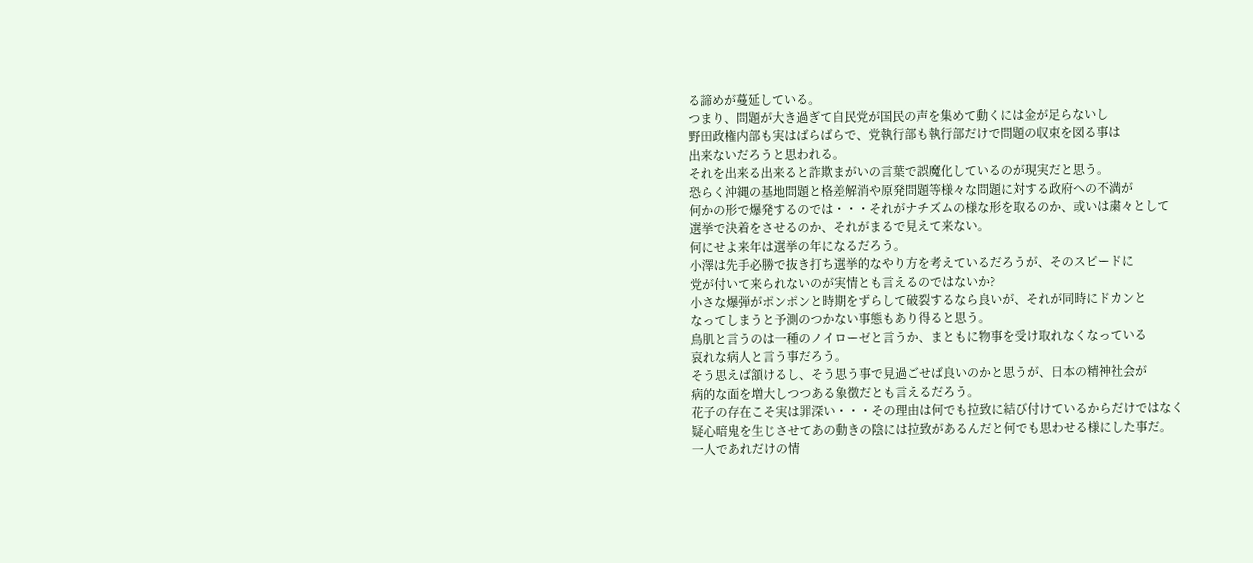る諦めが蔓延している。
つまり、問題が大き過ぎて自民党が国民の声を集めて動くには金が足らないし
野田政権内部も実はばらばらで、党執行部も執行部だけで問題の収束を図る事は
出来ないだろうと思われる。
それを出来る出来ると詐欺まがいの言葉で誤魔化しているのが現実だと思う。
恐らく沖縄の基地問題と格差解消や原発問題等様々な問題に対する政府への不満が
何かの形で爆発するのでは・・・それがナチズムの様な形を取るのか、或いは粛々として
選挙で決着をさせるのか、それがまるで見えて来ない。
何にせよ来年は選挙の年になるだろう。
小澤は先手必勝で抜き打ち選挙的なやり方を考えているだろうが、そのスピードに
党が付いて来られないのが実情とも言えるのではないか?
小さな爆弾がポンポンと時期をずらして破裂するなら良いが、それが同時にドカンと
なってしまうと予測のつかない事態もあり得ると思う。
鳥肌と言うのは一種のノイローゼと言うか、まともに物事を受け取れなくなっている
哀れな病人と言う事だろう。
そう思えば頷けるし、そう思う事で見過ごせば良いのかと思うが、日本の精神社会が
病的な面を増大しつつある象徴だとも言えるだろう。
花子の存在こそ実は罪深い・・・その理由は何でも拉致に結び付けているからだけではなく
疑心暗鬼を生じさせてあの動きの陰には拉致があるんだと何でも思わせる様にした事だ。
一人であれだけの情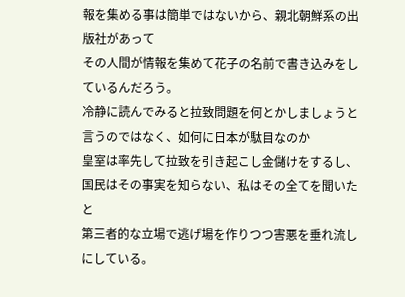報を集める事は簡単ではないから、親北朝鮮系の出版社があって
その人間が情報を集めて花子の名前で書き込みをしているんだろう。
冷静に読んでみると拉致問題を何とかしましょうと言うのではなく、如何に日本が駄目なのか
皇室は率先して拉致を引き起こし金儲けをするし、国民はその事実を知らない、私はその全てを聞いたと
第三者的な立場で逃げ場を作りつつ害悪を垂れ流しにしている。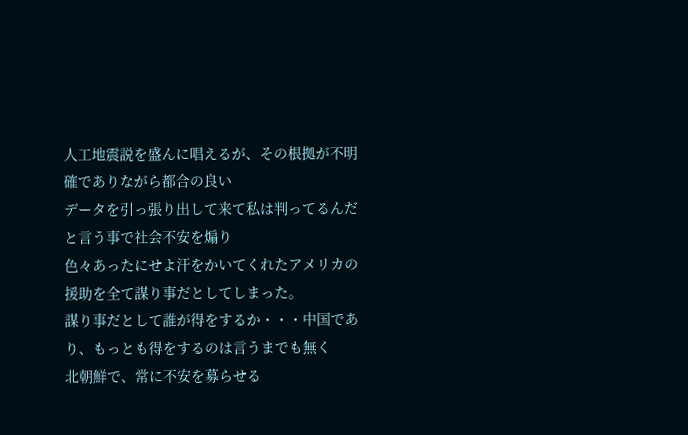人工地震説を盛んに唱えるが、その根拠が不明確でありながら都合の良い
データを引っ張り出して来て私は判ってるんだと言う事で社会不安を煽り
色々あったにせよ汗をかいてくれたアメリカの援助を全て謀り事だとしてしまった。
謀り事だとして誰が得をするか・・・中国であり、もっとも得をするのは言うまでも無く
北朝鮮で、常に不安を募らせる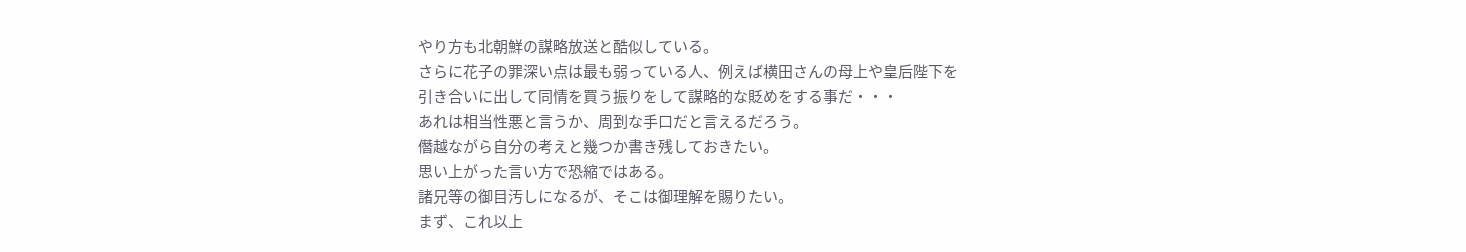やり方も北朝鮮の謀略放送と酷似している。
さらに花子の罪深い点は最も弱っている人、例えば横田さんの母上や皇后陛下を
引き合いに出して同情を買う振りをして謀略的な貶めをする事だ・・・
あれは相当性悪と言うか、周到な手口だと言えるだろう。
僭越ながら自分の考えと幾つか書き残しておきたい。
思い上がった言い方で恐縮ではある。
諸兄等の御目汚しになるが、そこは御理解を賜りたい。
まず、これ以上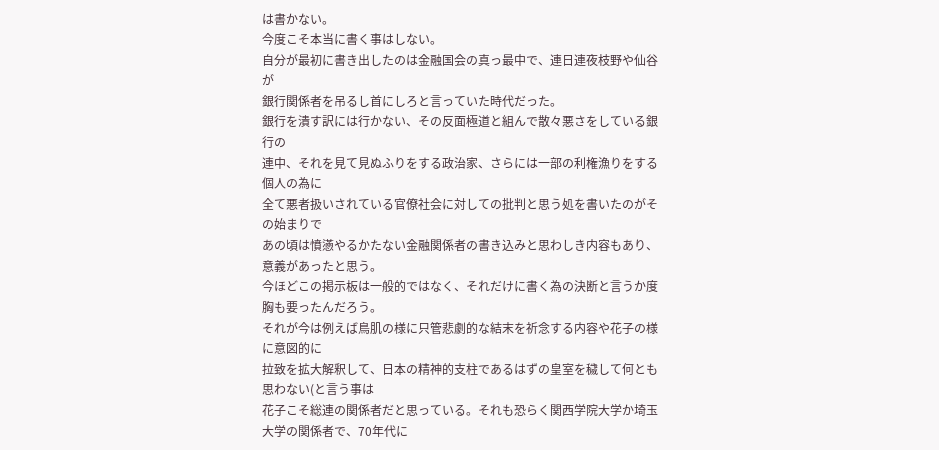は書かない。
今度こそ本当に書く事はしない。
自分が最初に書き出したのは金融国会の真っ最中で、連日連夜枝野や仙谷が
銀行関係者を吊るし首にしろと言っていた時代だった。
銀行を潰す訳には行かない、その反面極道と組んで散々悪さをしている銀行の
連中、それを見て見ぬふりをする政治家、さらには一部の利権漁りをする個人の為に
全て悪者扱いされている官僚社会に対しての批判と思う処を書いたのがその始まりで
あの頃は憤懣やるかたない金融関係者の書き込みと思わしき内容もあり、意義があったと思う。
今ほどこの掲示板は一般的ではなく、それだけに書く為の決断と言うか度胸も要ったんだろう。
それが今は例えば鳥肌の様に只管悲劇的な結末を祈念する内容や花子の様に意図的に
拉致を拡大解釈して、日本の精神的支柱であるはずの皇室を穢して何とも思わない(と言う事は
花子こそ総連の関係者だと思っている。それも恐らく関西学院大学か埼玉大学の関係者で、70年代に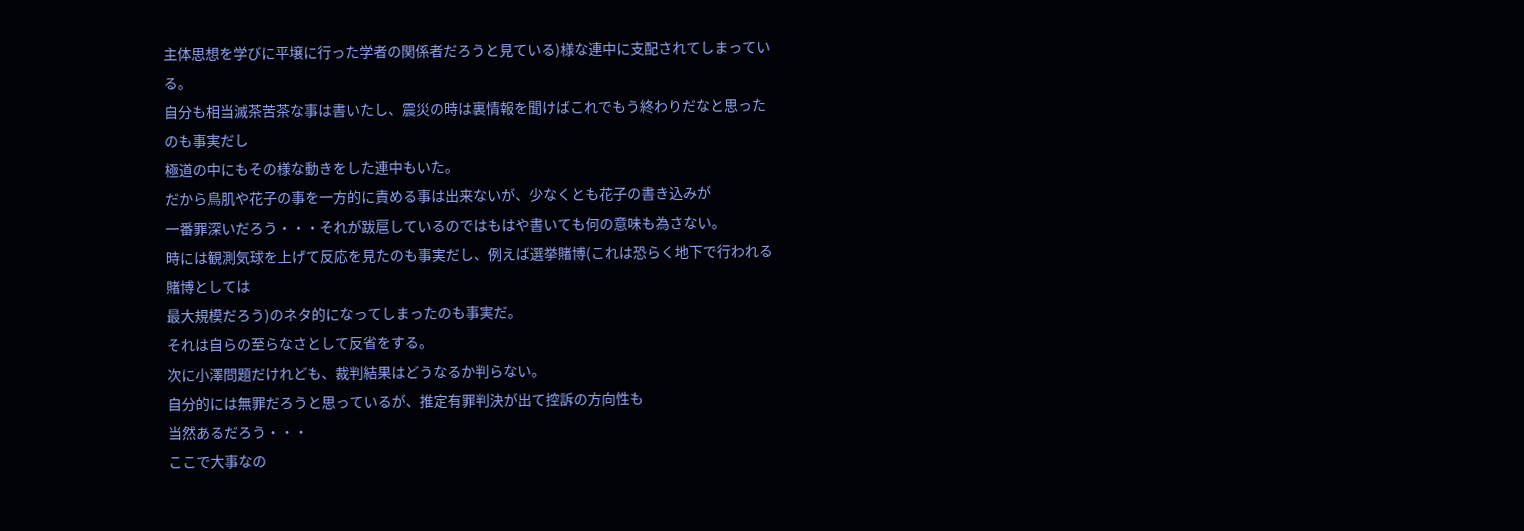主体思想を学びに平壌に行った学者の関係者だろうと見ている)様な連中に支配されてしまっている。
自分も相当滅茶苦茶な事は書いたし、震災の時は裏情報を聞けばこれでもう終わりだなと思ったのも事実だし
極道の中にもその様な動きをした連中もいた。
だから鳥肌や花子の事を一方的に責める事は出来ないが、少なくとも花子の書き込みが
一番罪深いだろう・・・それが跋扈しているのではもはや書いても何の意味も為さない。
時には観測気球を上げて反応を見たのも事実だし、例えば選挙賭博(これは恐らく地下で行われる賭博としては
最大規模だろう)のネタ的になってしまったのも事実だ。
それは自らの至らなさとして反省をする。
次に小澤問題だけれども、裁判結果はどうなるか判らない。
自分的には無罪だろうと思っているが、推定有罪判決が出て控訴の方向性も
当然あるだろう・・・
ここで大事なの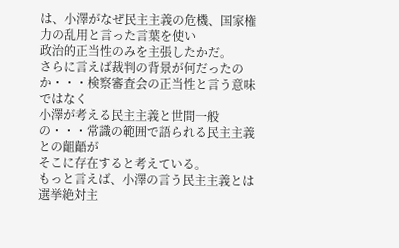は、小澤がなぜ民主主義の危機、国家権力の乱用と言った言葉を使い
政治的正当性のみを主張したかだ。
さらに言えば裁判の背景が何だったのか・・・検察審査会の正当性と言う意味ではなく
小澤が考える民主主義と世間一般の・・・常識の範囲で語られる民主主義との齟齬が
そこに存在すると考えている。
もっと言えば、小澤の言う民主主義とは選挙絶対主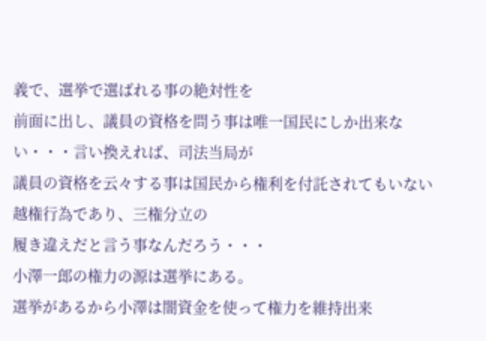義で、選挙で選ばれる事の絶対性を
前面に出し、議員の資格を問う事は唯一国民にしか出来ない・・・言い換えれば、司法当局が
議員の資格を云々する事は国民から権利を付託されてもいない越権行為であり、三権分立の
履き違えだと言う事なんだろう・・・
小澤一郎の権力の源は選挙にある。
選挙があるから小澤は闇資金を使って権力を維持出来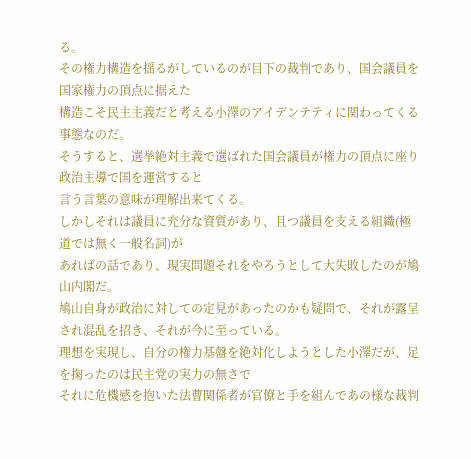る。
その権力構造を揺るがしているのが目下の裁判であり、国会議員を国家権力の頂点に据えた
構造こそ民主主義だと考える小澤のアイデンテティに関わってくる事態なのだ。
そうすると、選挙絶対主義で選ばれた国会議員が権力の頂点に座り政治主導で国を運営すると
言う言葉の意味が理解出来てくる。
しかしそれは議員に充分な資質があり、且つ議員を支える組織(極道では無く一般名詞)が
あればの話であり、現実問題それをやろうとして大失敗したのが鳩山内閣だ。
鳩山自身が政治に対しての定見があったのかも疑問で、それが露呈され混乱を招き、それが今に至っている。
理想を実現し、自分の権力基盤を絶対化しようとした小澤だが、足を掬ったのは民主党の実力の無さで
それに危機感を抱いた法曹関係者が官僚と手を組んであの様な裁判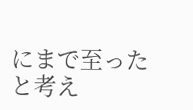にまで至ったと考え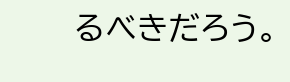るべきだろう。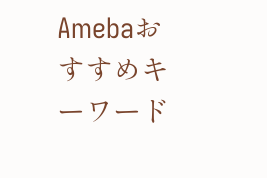Amebaおすすめキーワード